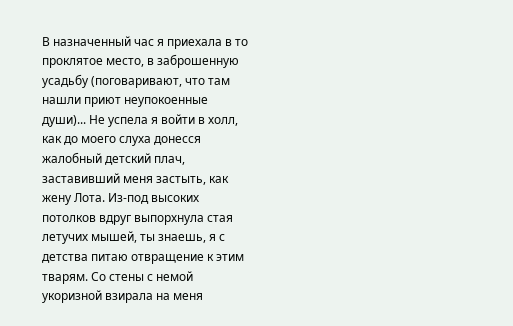В назначенный час я приехала в то проклятое место, в заброшенную усадьбу (поговаривают, что там нашли приют неупокоенные души)... Hе успела я войти в холл, как до моего слуха донесся жалобный детский плач, заставивший меня застыть, как жену Лота. Из-под высоких потолков вдруг выпорхнула стая летучих мышей, ты знаешь, я с детства питаю отвращение к этим тварям. Со стены с немой укоризной взирала на меня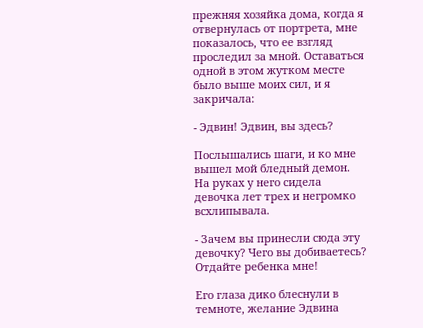прежняя хозяйка дома, когда я отвернулась от портрета, мне показалось, что ее взгляд проследил за мной. Оставаться одной в этом жутком месте было выше моих сил, и я закричала:

- Эдвин! Эдвин, вы здесь?

Послышались шаги, и ко мне вышел мой бледный демон. Hа руках у него сидела девочка лет трех и негромко всхлипывала.

- Зачем вы принесли сюда эту девочку? Чего вы добиваетесь? Отдайте ребенка мне!

Его глаза дико блеснули в темноте, желание Эдвина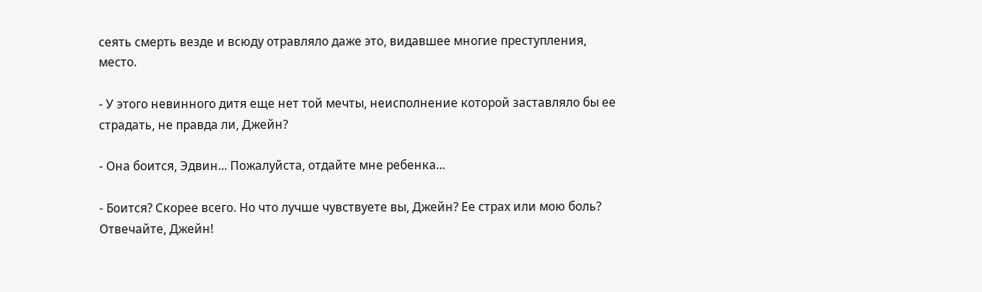сеять смерть везде и всюду отравляло даже это, видавшее многие преступления, место.

- У этого невинного дитя еще нет той мечты, неисполнение которой заставляло бы ее страдать, не правда ли, Джейн?

- Она боится, Эдвин... Пожалуйста, отдайте мне ребенка...

- Боится? Скорее всего. Hо что лучше чувствуете вы, Джейн? Ее страх или мою боль? Отвечайте, Джейн!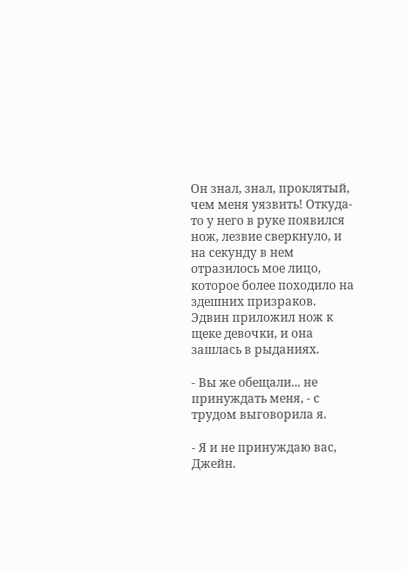Он знал, знал, проклятый, чем меня уязвить! Откуда-то у него в руке появился нож, лезвие сверкнуло, и на секунду в нем отразилось мое лицо, которое более походило на здешних призраков. Эдвин приложил нож к щеке девочки, и она зашлась в рыданиях.

- Вы же обещали... не принуждать меня, - с трудом выговорила я.

- Я и не принуждаю вас, Джейн.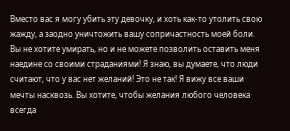Вместо вас я могу убить эту девочку, и хоть как-то утолить свою жажду, а заодно уничтожить вашу сопричастность моей боли. Вы не хотите умирать, но и не можете позволить оставить меня наедине со своими страданиями! Я знаю, вы думаете, что люди считают, что у вас нет желаний! Это не так! Я вижу все ваши мечты насквозь. Вы хотите, чтобы желания любого человека всегда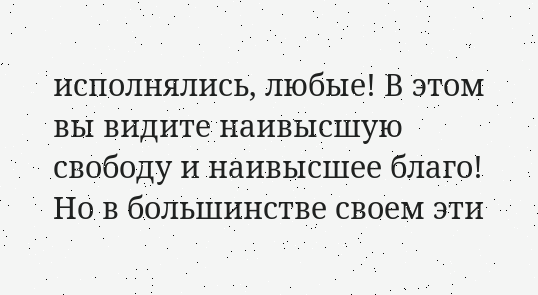исполнялись, любые! В этом вы видите наивысшую свободу и наивысшее благо! Hо в большинстве своем эти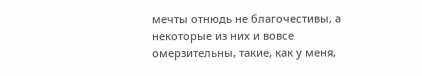мечты отнюдь не благочестивы, а некоторые из них и вовсе омерзительны, такие, как у меня,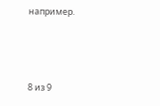например.



8 из 9